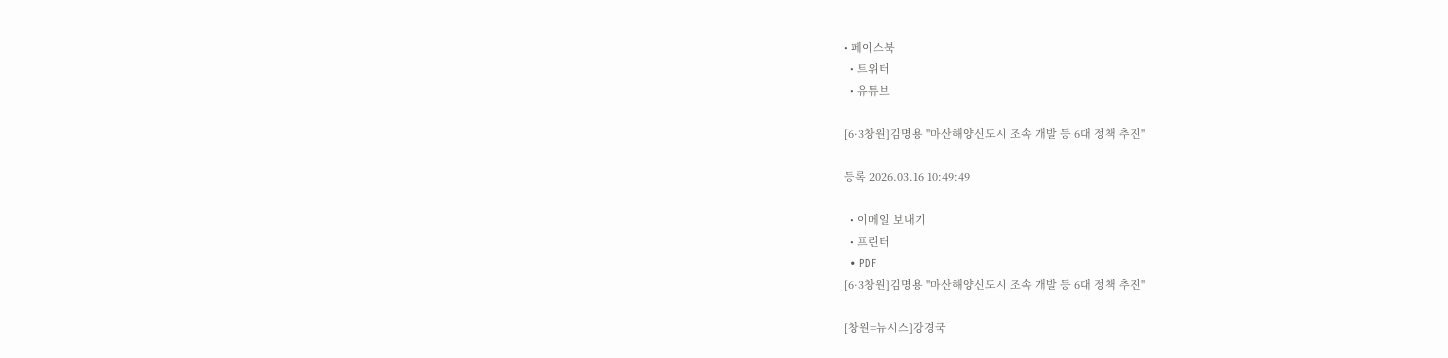• 페이스북
  • 트위터
  • 유튜브

[6·3창원]김명용 "마산해양신도시 조속 개발 등 6대 정책 추진"

등록 2026.03.16 10:49:49

  • 이메일 보내기
  • 프린터
  • PDF
[6·3창원]김명용 "마산해양신도시 조속 개발 등 6대 정책 추진"

[창원=뉴시스]강경국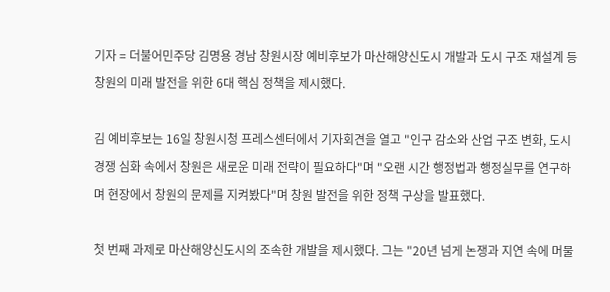기자 = 더불어민주당 김명용 경남 창원시장 예비후보가 마산해양신도시 개발과 도시 구조 재설계 등 창원의 미래 발전을 위한 6대 핵심 정책을 제시했다.

김 예비후보는 16일 창원시청 프레스센터에서 기자회견을 열고 "인구 감소와 산업 구조 변화, 도시 경쟁 심화 속에서 창원은 새로운 미래 전략이 필요하다"며 "오랜 시간 행정법과 행정실무를 연구하며 현장에서 창원의 문제를 지켜봤다"며 창원 발전을 위한 정책 구상을 발표했다.

첫 번째 과제로 마산해양신도시의 조속한 개발을 제시했다. 그는 "20년 넘게 논쟁과 지연 속에 머물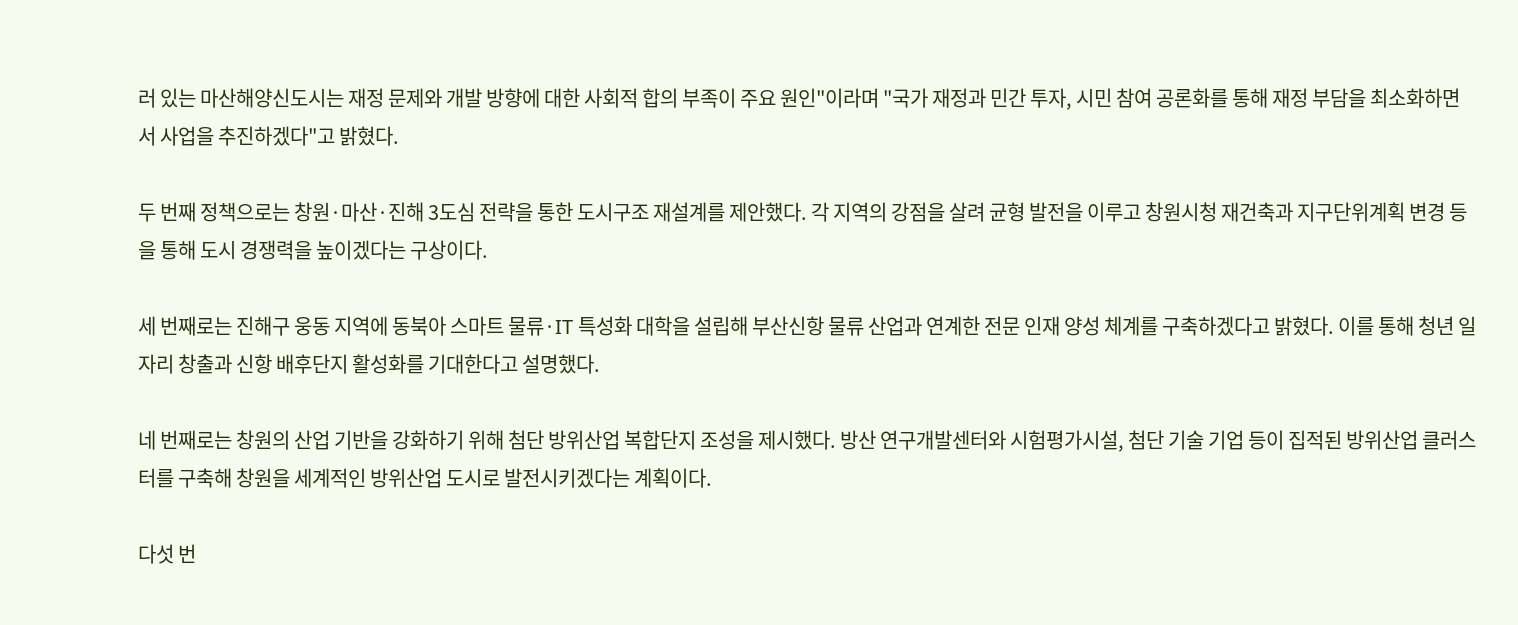러 있는 마산해양신도시는 재정 문제와 개발 방향에 대한 사회적 합의 부족이 주요 원인"이라며 "국가 재정과 민간 투자, 시민 참여 공론화를 통해 재정 부담을 최소화하면서 사업을 추진하겠다"고 밝혔다.

두 번째 정책으로는 창원·마산·진해 3도심 전략을 통한 도시구조 재설계를 제안했다. 각 지역의 강점을 살려 균형 발전을 이루고 창원시청 재건축과 지구단위계획 변경 등을 통해 도시 경쟁력을 높이겠다는 구상이다.

세 번째로는 진해구 웅동 지역에 동북아 스마트 물류·IT 특성화 대학을 설립해 부산신항 물류 산업과 연계한 전문 인재 양성 체계를 구축하겠다고 밝혔다. 이를 통해 청년 일자리 창출과 신항 배후단지 활성화를 기대한다고 설명했다.

네 번째로는 창원의 산업 기반을 강화하기 위해 첨단 방위산업 복합단지 조성을 제시했다. 방산 연구개발센터와 시험평가시설, 첨단 기술 기업 등이 집적된 방위산업 클러스터를 구축해 창원을 세계적인 방위산업 도시로 발전시키겠다는 계획이다.

다섯 번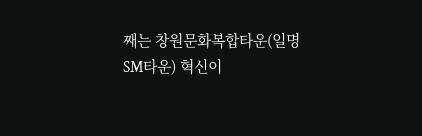째는 창원문화복합타운(일명 SM타운) 혁신이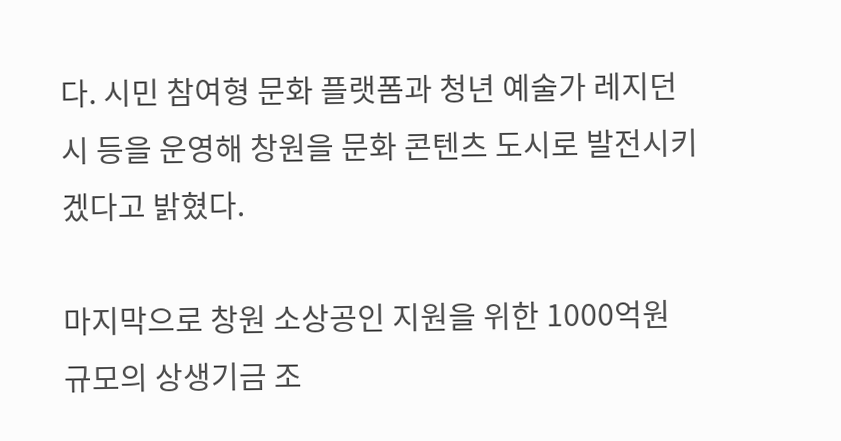다. 시민 참여형 문화 플랫폼과 청년 예술가 레지던시 등을 운영해 창원을 문화 콘텐츠 도시로 발전시키겠다고 밝혔다.

마지막으로 창원 소상공인 지원을 위한 1000억원 규모의 상생기금 조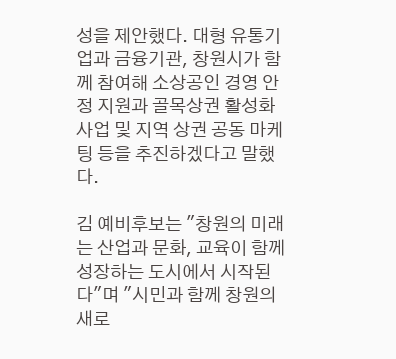성을 제안했다. 대형 유통기업과 금융기관, 창원시가 함께 참여해 소상공인 경영 안정 지원과 골목상권 활성화 사업 및 지역 상권 공동 마케팅 등을 추진하겠다고 말했다.

김 예비후보는 "창원의 미래는 산업과 문화, 교육이 함께 성장하는 도시에서 시작된다"며 "시민과 함께 창원의 새로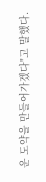운 도약을 만들어가겠다"고 말했다.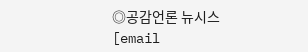◎공감언론 뉴시스 [email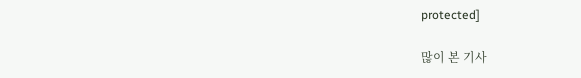protected]

많이 본 기사